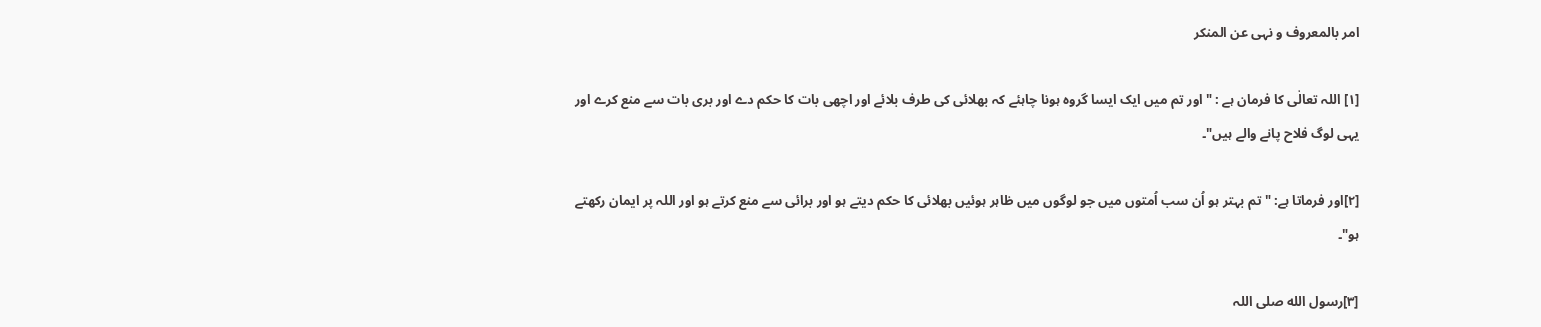امر بالمعروف و نہی عن المنکر

[۱] اللہ تعالٰی کا فرمان ہے : " اور تم میں ایک ایسا گروہ ہونا چاہئے کہ بھلائی کی طرف بلائے اور اچھی بات کا حکم دے اور بری بات سے منع کرے اور یہی لوگ فلاح پانے والے ہیں"۔

[۲]اور فرماتا ہے: " تم بہتر ہو اُن سب اُمتوں میں جو لوگوں میں ظاہر ہوئیں بھلائی کا حکم دیتے ہو اور برائی سے منع کرتے ہو اور اللہ پر ایمان رکھتے ہو"۔

[۳]رسول الله صلی اللہ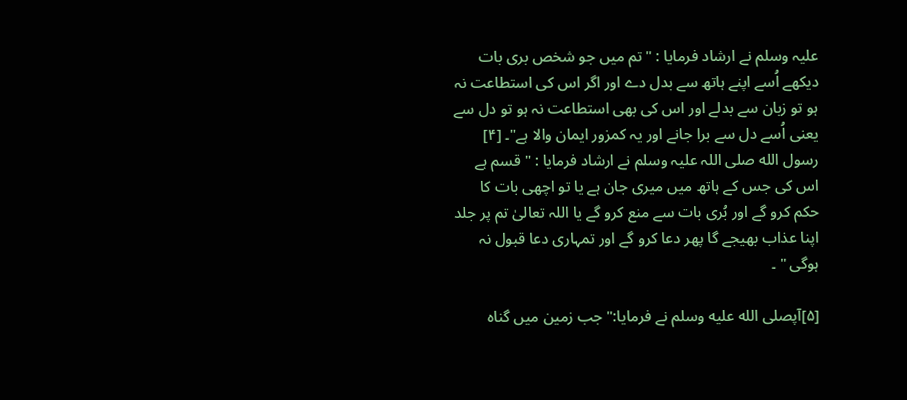علیہ وسلم نے ارشاد فرمایا : " تم میں جو شخص بری بات دیکھے اُسے اپنے ہاتھ سے بدل دے اور اگر اس کی استطاعت نہ ہو تو زبان سے بدلے اور اس کی بھی استطاعت نہ ہو تو دل سے یعنی اُسے دل سے برا جانے اور یہ کمزور ایمان والا ہے"۔ [۴] رسول الله صلی اللہ علیہ وسلم نے ارشاد فرمایا : " قسم ہے اس کی جس کے ہاتھ میں میری جان ہے یا تو اچھی بات کا حکم کرو گے اور بُری بات سے منع کرو گے یا اللہ تعالیٰ تم پر جلد اپنا عذاب بھیجے گا پھر دعا کرو گے اور تمہاری دعا قبول نہ ہوگی " ۔

[۵]آپصلى الله عليه وسلم نے فرمایا:" جب زمین میں گناہ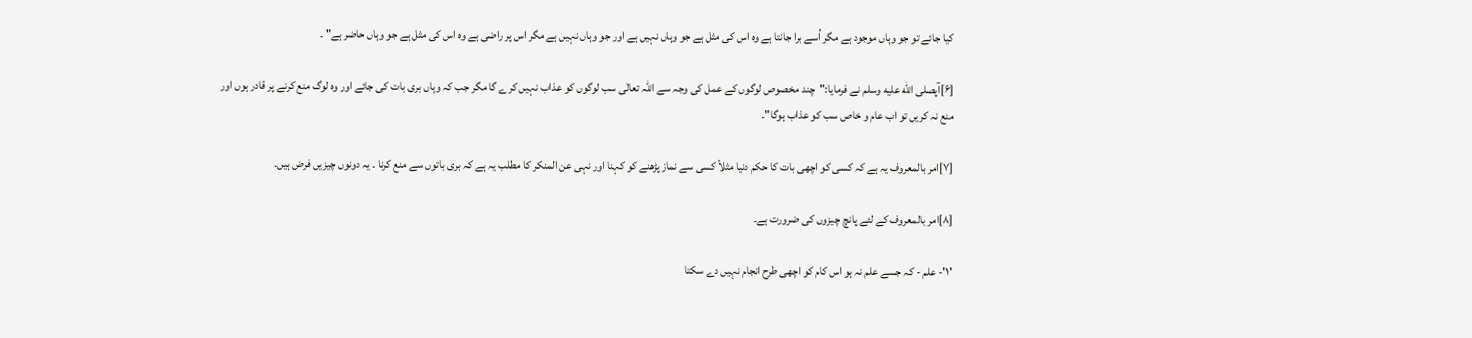کیا جائے تو جو وہاں موجود ہے مگر اُسے برا جانتا ہے وہ اس کی مثل ہے جو وہاں نہیں ہے اور جو وہاں نہیں ہے مگر اس پر راضی ہے وہ اس کی مثل ہے جو وہاں حاضر ہے" ۔

[۶]آپصلى الله عليه وسلم نے فرمایا:"  چند مخصوص لوگوں کے عمل کی وجہ سے اللہ تعالٰی سب لوگوں کو عذاب نہیں کرے گا مگر جب کہ وہاں بری بات کی جائے اور وہ لوگ منع کرنے پر قادر ہوں اور منع نہ کریں تو اب عام و خاص سب کو عذاب ہوگا"۔

[۷]امر بالمعروف یہ ہے کہ کسی کو اچھی بات کا حکم دنیا مثلاً کسی سے نماز پڑھنے کو کہنا اور نہی عن المنکر کا مطلب یہ ہے کہ بری باتوں سے منع کرنا ۔ یہ دونوں چیزیں فرض ہیں۔

[۸]امر بالمعروف کے لئے پانچ چیزوں کی ضرورت ہے۔

'۱'- علم - کہ جسے علم نہ ہو اس کام کو اچھی طرح انجام نہیں دے سکتا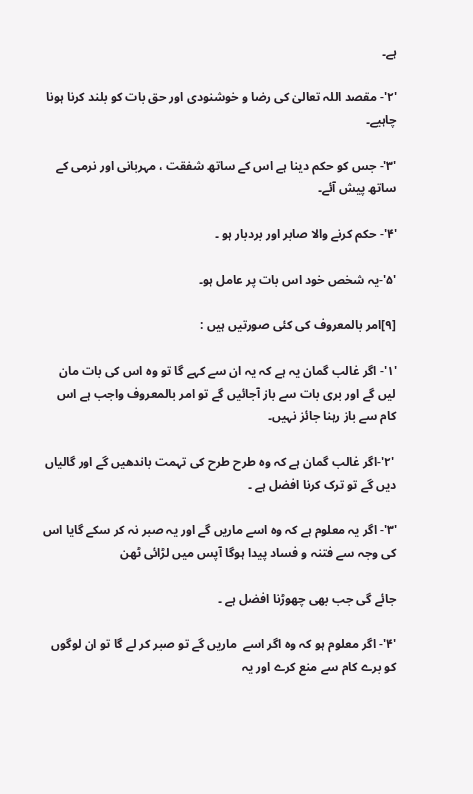ہے۔

'۲'- مقصد اللہ تعالیٰ کی رضا و خوشنودی اور حق بات کو بلند کرنا ہونا چاہیے۔

'۳'- جس کو حکم دینا ہے اس کے ساتھ شفقت ، مہربانی اور نرمی کے ساتھ پیش آئے۔

'۴'- حکم کرنے والا صابر اور بردبار ہو ۔

'۵'-یہ شخص خود اس بات پر عامل ہو۔

[۹]امر بالمعروف کی کئی صورتیں ہیں :

'۱'- اگر غالب گمان یہ ہے کہ یہ ان سے کہے گا تو وہ اس کی بات مان لیں گے اور بری بات سے باز آجائیں گے تو امر بالمعروف واجب ہے اس کام سے باز رہنا جائز نہیں۔

 '۲'-اگر غالب گمان ہے کہ وہ طرح طرح کی تہمت باندھیں گے اور گالیاں دیں گے تو ترک کرنا افضل ہے ۔

'۳'- اگر یہ معلوم ہے کہ وہ اسے ماریں گے اور یہ صبر نہ کر سکے گایا اس کی وجہ سے فتنہ و فساد پیدا ہوگا آپس میں لڑائی ٹھن

جائے گی جب بھی چھوڑنا افضل ہے ۔

'۴'- اگر معلوم ہو کہ وہ اگر اسے  ماریں گے تو صبر کر لے گا تو ان لوگوں کو برے کام سے منع کرے اور یہ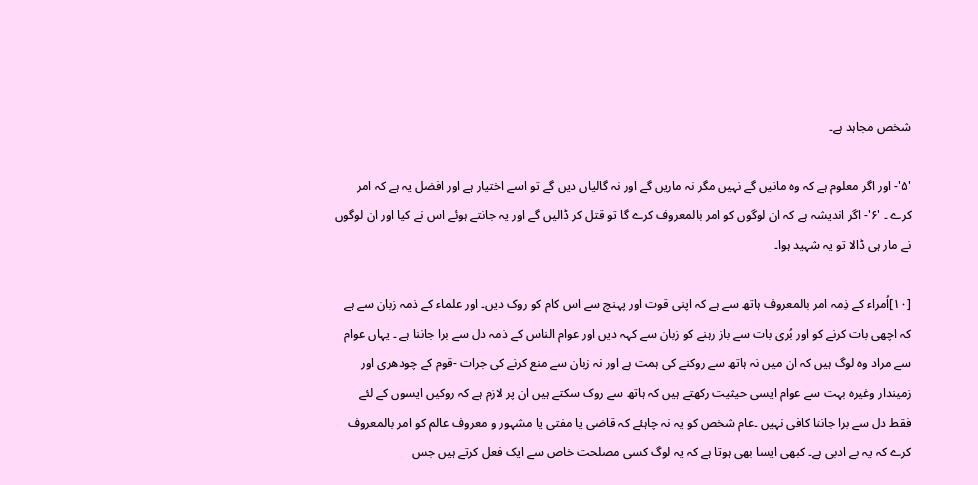شخص مجاہد ہے۔

'۵'- اور اگر معلوم ہے کہ وہ مانیں گے نہیں مگر نہ ماریں گے اور نہ گالیاں دیں گے تو اسے اختیار ہے اور افضل یہ ہے کہ امر کرے ۔ '۶'- اگر اندیشہ ہے کہ ان لوگوں کو امر بالمعروف کرے گا تو قتل کر ڈالیں گے اور یہ جانتے ہوئے اس نے کیا اور ان لوگوں نے مار ہی ڈالا تو یہ شہید ہوا۔

[۱۰]اُمراء کے ذِمہ امر بالمعروف ہاتھ سے ہے کہ اپنی قوت اور پہنچ سے اس کام کو روک دیں۔ اور علماء کے ذمہ زبان سے ہے کہ اچھی بات کرنے کو اور بُری بات سے باز رہنے کو زبان سے کہہ دیں اور عوام الناس کے ذمہ دل سے برا جاننا ہے ۔ یہاں عوام سے مراد وہ لوگ ہیں کہ ان میں نہ ہاتھ سے روکنے کی ہمت ہے اور نہ زبان سے منع کرنے کی جرات -قوم کے چودھری اور زمیندار وغیرہ بہت سے عوام ایسی حیثیت رکھتے ہیں کہ ہاتھ سے روک سکتے ہیں ان پر لازم ہے کہ روکیں ایسوں کے لئے فقط دل سے برا جاننا کافی نہیں ۔عام شخص کو یہ نہ چاہئے کہ قاضی یا مفتی یا مشہور و معروف عالم کو امر بالمعروف کرے کہ یہ بے ادبی ہے۔ کبھی ایسا بھی ہوتا ہے کہ یہ لوگ کسی مصلحت خاص سے ایک فعل کرتے ہیں جس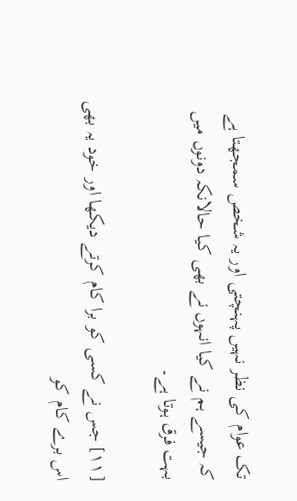تک عوام کی نظر نہیں پہنچتی اور یہ شخص سمجھتا ہے کہ جیسے ہم نے کیا انہوں نے بھی کیا حالانکہ دونوں میں بہت فرق ہوتا ہے۔

[۱۱] جس نے کسی کو برا کام کرتے دیکھا اور خود یہ بھی اس برے کام کو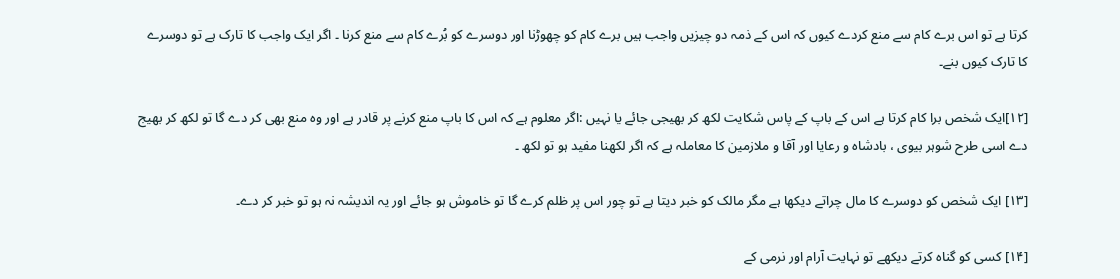کرتا ہے تو اس برے کام سے منع کردے کیوں کہ اس کے ذمہ دو چیزیں واجب ہیں برے کام کو چھوڑنا اور دوسرے کو بُرے کام سے منع کرنا ۔ اگر ایک واجب کا تارک ہے تو دوسرے کا تارک کیوں بنے۔

[۱۲]ایک شخص برا کام کرتا ہے اس کے باپ کے پاس شکایت لکھ کر بھیجی جائے یا نہیں :اگر معلوم ہے کہ اس کا باپ منع کرنے پر قادر ہے اور وہ منع بھی کر دے گا تو لکھ کر بھیج دے اسی طرح شوہر بیوی ، بادشاہ و رعایا اور آقا و ملازمین کا معاملہ ہے کہ اگر لکھنا مفید ہو تو لکھ ۔

[۱۳] ایک شخص کو دوسرے کا مال چراتے دیکھا ہے مگر مالک کو خبر دیتا ہے تو چور اس پر ظلم کرے گا تو خاموش ہو جائے اور یہ اندیشہ نہ ہو تو خبر کر دے۔

[۱۴] کسی کو گناہ کرتے دیکھے تو نہایت آرام اور نرمی کے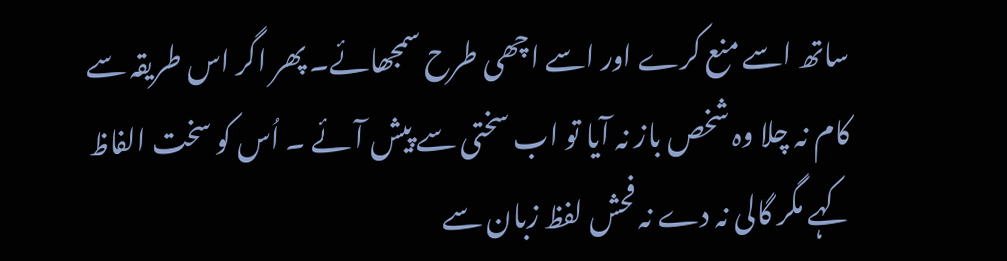ساتھ اسے منع کرے اور اسے اچھی طرح سمجھائے۔ پھر اگر اس طریقہ سے کام نہ چلا وہ شخص باز نہ آیا تو اب سختی سے پیش آئے ۔ اُس کو سخت الفاظ کہے مگر گالی نہ دے نہ فحش لفظ زبان سے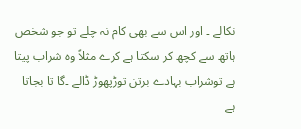نکالے ۔ اور اس سے بھی کام نہ چلے تو جو شخص ہاتھ سے کچھ کر سکتا ہے کرے مثلاً وہ شراب پیتا ہے توشراب بہادے برتن توڑپھوڑ ڈالے ۔گا تا بجاتا ہے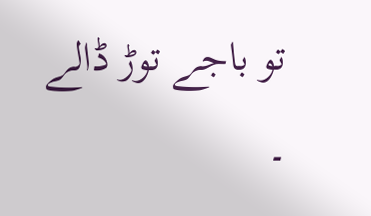تو باجے توڑ ڈالے ۔